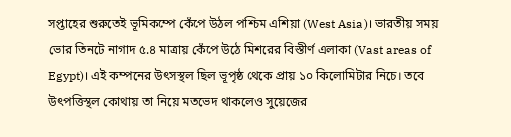সপ্তাহের শুরুতেই ভূমিকম্পে কেঁপে উঠল পশ্চিম এশিয়া (West Asia)। ভারতীয় সময় ভোর তিনটে নাগাদ ৫.৪ মাত্রায় কেঁপে উঠে মিশরের বিস্তীর্ণ এলাকা (Vast areas of Egypt)। এই কম্পনের উৎসস্থল ছিল ভূপৃষ্ঠ থেকে প্রায় ১০ কিলোমিটার নিচে। তবে উৎপত্তিস্থল কোথায় তা নিয়ে মতভেদ থাকলেও সুয়েজের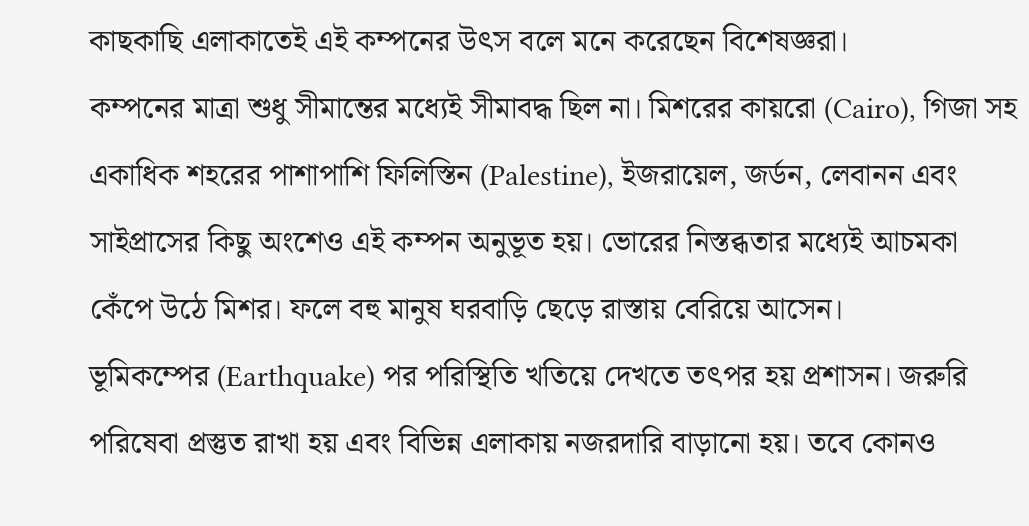কাছকাছি এলাকাতেই এই কম্পনের উৎস বলে মনে করেছেন বিশেষজ্ঞরা।
কম্পনের মাত্রা শুধু সীমান্তের মধ্যেই সীমাবদ্ধ ছিল না। মিশরের কায়রো (Cairo), গিজা সহ একাধিক শহরের পাশাপাশি ফিলিস্তিন (Palestine), ইজরায়েল, জর্ডন, লেবানন এবং সাইপ্রাসের কিছু অংশেও এই কম্পন অনুভূত হয়। ভোরের নিস্তব্ধতার মধ্যেই আচমকা কেঁপে উঠে মিশর। ফলে বহু মানুষ ঘরবাড়ি ছেড়ে রাস্তায় বেরিয়ে আসেন।
ভূমিকম্পের (Earthquake) পর পরিস্থিতি খতিয়ে দেখতে তৎপর হয় প্রশাসন। জরুরি পরিষেবা প্রস্তুত রাখা হয় এবং বিভিন্ন এলাকায় নজরদারি বাড়ানো হয়। তবে কোনও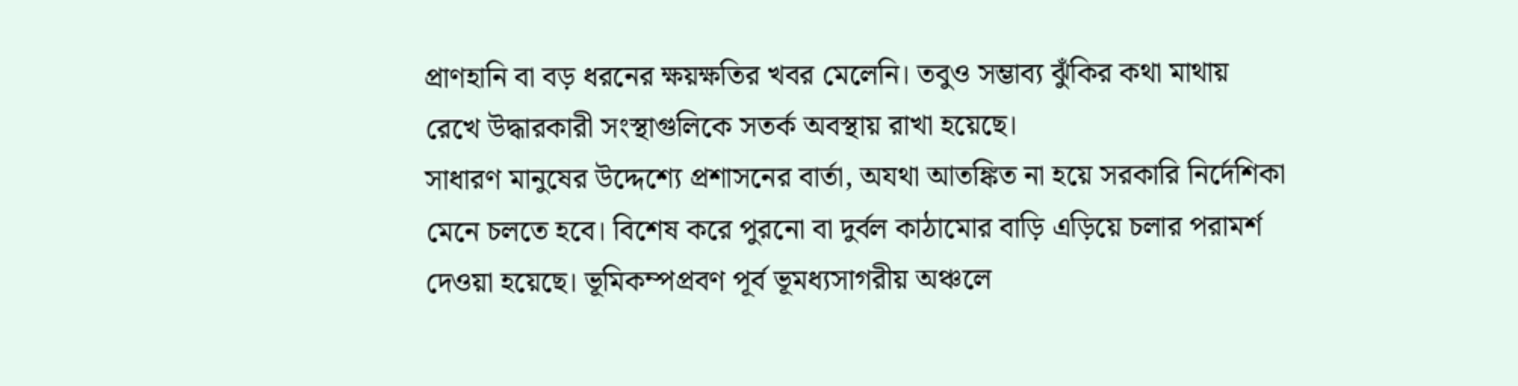প্রাণহানি বা বড় ধরনের ক্ষয়ক্ষতির খবর মেলেনি। তবুও সম্ভাব্য ঝুঁকির কথা মাথায় রেখে উদ্ধারকারী সংস্থাগুলিকে সতর্ক অবস্থায় রাখা হয়েছে।
সাধারণ মানুষের উদ্দেশ্যে প্রশাসনের বার্তা, অযথা আতঙ্কিত না হয়ে সরকারি নির্দেশিকা মেনে চলতে হবে। বিশেষ করে পুরনো বা দুর্বল কাঠামোর বাড়ি এড়িয়ে চলার পরামর্শ দেওয়া হয়েছে। ভূমিকম্পপ্রবণ পূর্ব ভূমধ্যসাগরীয় অঞ্চলে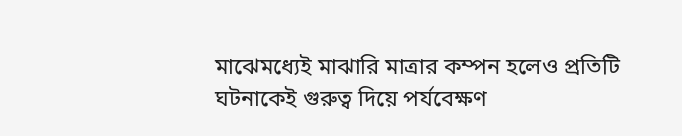মাঝেমধ্যেই মাঝারি মাত্রার কম্পন হলেও প্রতিটি ঘটনাকেই গুরুত্ব দিয়ে পর্যবেক্ষণ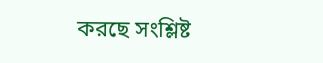করছে সংশ্লিষ্ট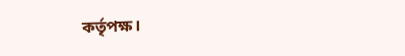কর্তৃপক্ষ।